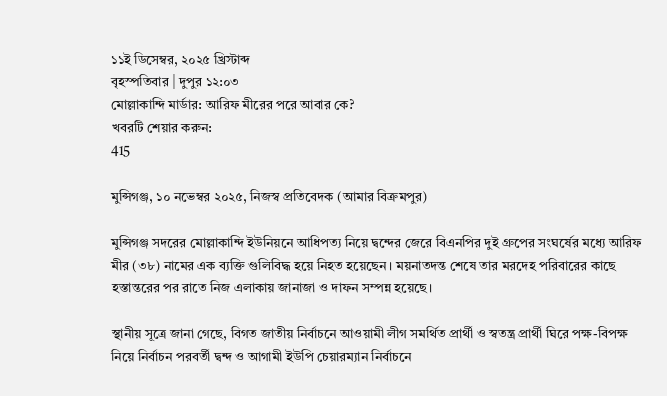১১ই ডিসেম্বর, ২০২৫ খ্রিস্টাব্দ
বৃহস্পতিবার | দুপুর ১২:০৩
মোল্লাকান্দি মার্ডার: আরিফ মীরের পরে আবার কে?
খবরটি শেয়ার করুন:
415

মুন্সিগঞ্জ, ১০ নভেম্বর ২০২৫, নিজস্ব প্রতিবেদক (আমার বিক্রমপুর)

মুন্সিগঞ্জ সদরের মোল্লাকান্দি ইউনিয়নে আধিপত্য নিয়ে দ্বন্দের জেরে বিএনপির দুই গ্রুপের সংঘর্ষের মধ্যে আরিফ মীর (৩৮) নামের এক ব্যক্তি গুলিবিদ্ধ হয়ে নিহত হয়েছেন। ময়নাতদন্ত শেষে তার মরদেহ পরিবারের কাছে হস্তান্তরের পর রাতে নিজ এলাকায় জানাজা ও দাফন সম্পন্ন হয়েছে।

স্থানীয় সূত্রে জানা গেছে, বিগত জাতীয় নির্বাচনে আওয়ামী লীগ সমর্থিত প্রার্থী ও স্বতন্ত্র প্রার্থী ঘিরে পক্ষ-বিপক্ষ নিয়ে নির্বাচন পরবর্তী দ্বন্দ ও আগামী ইউপি চেয়ারম্যান নির্বাচনে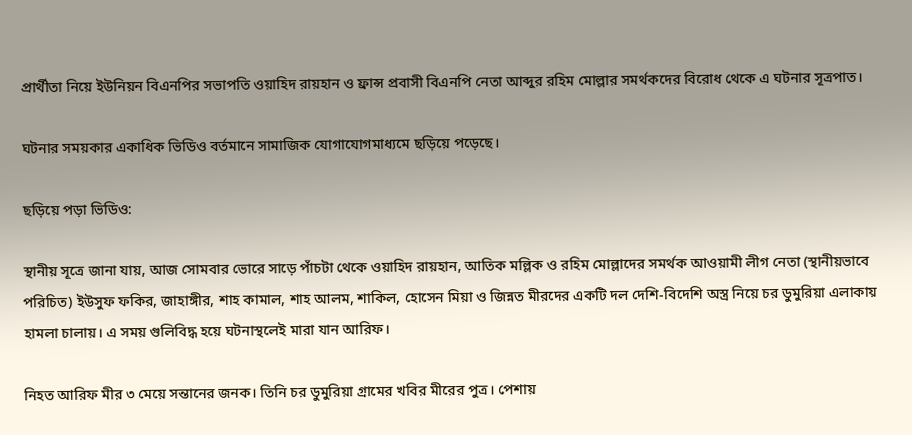প্রার্থীতা নিয়ে ইউনিয়ন বিএনপির সভাপতি ওয়াহিদ রায়হান ও ফ্রান্স প্রবাসী বিএনপি নেতা আব্দুর রহিম মোল্লার সমর্থকদের বিরোধ থেকে এ ঘটনার সূত্রপাত।

ঘটনার সময়কার একাধিক ভিডিও বর্তমানে সামাজিক যোগাযোগমাধ্যমে ছড়িয়ে পড়েছে।

ছড়িয়ে পড়া ভিডিও:

স্থানীয় সূত্রে জানা যায়, আজ সোমবার ভোরে সাড়ে পাঁচটা থেকে ওয়াহিদ রায়হান, আতিক মল্লিক ও রহিম মোল্লাদের সমর্থক আওয়ামী লীগ নেতা (স্থানীয়ভাবে পরিচিত) ইউসুফ ফকির, জাহাঙ্গীর, শাহ কামাল, শাহ আলম, শাকিল, হোসেন মিয়া ও জিন্নত মীরদের একটি দল দেশি-বিদেশি অস্ত্র নিয়ে চর ডুমুরিয়া এলাকায় হামলা চালায়। এ সময় গুলিবিদ্ধ হয়ে ঘটনাস্থলেই মারা যান আরিফ।

নিহত আরিফ মীর ৩ মেয়ে সন্তানের জনক। তিনি চর ডুমুরিয়া গ্রামের খবির মীরের পুত্র। পেশায়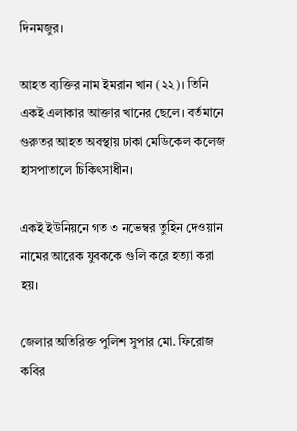দিনমজুর।

আহত ব্যক্তির নাম ইমরান খান (২২)। তিনি একই এলাকার আক্তার খানের ছেলে। বর্তমানে গুরুতর আহত অবস্থায় ঢাকা মেডিকেল কলেজ হাসপাতালে চিকিৎসাধীন।

একই ইউনিয়নে গত ৩ নভেম্বর তুহিন দেওয়ান নামের আরেক যুবককে গুলি করে হত্যা করা হয়।

জেলার অতিরিক্ত পুলিশ সুপার মো. ফিরোজ কবির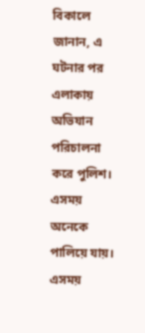বিকালে জানান, এ ঘটনার পর এলাকায় অভিযান পরিচালনা করে পুলিশ। এসময় অনেকে পালিয়ে যায়। এসময়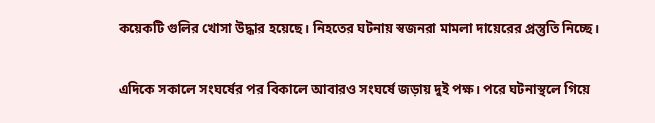কয়েকটি ‍গুলির খোসা উদ্ধার হয়েছে। নিহতের ঘটনায় স্বজনরা মামলা দায়েরের প্রস্তুতি নিচ্ছে।

এদিকে সকালে সংঘর্ষের পর বিকালে আবারও সংঘর্ষে জড়ায় দুই পক্ষ। পরে ঘটনাস্থলে গিয়ে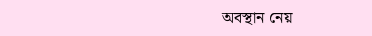অবস্থান নেয়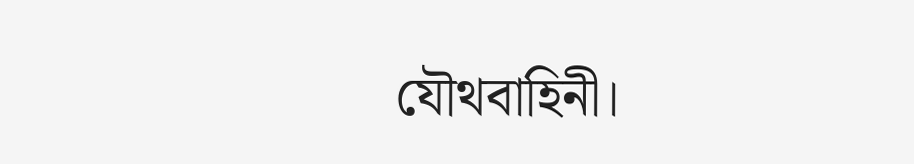যৌথবাহিনী।